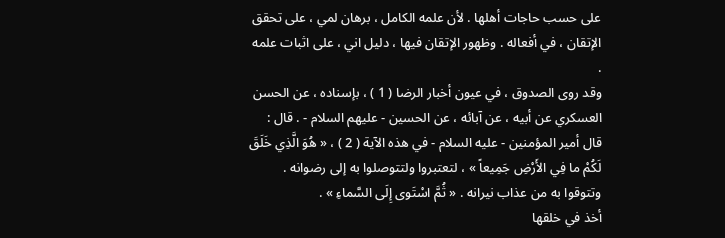على حسب حاجات أهلها . لأن علمه الكامل ، برهان لمي ، على تحقق الإتقان ، في أفعاله . وظهور الإتقان فيها ، دليل اني ، على اثبات علمه .
وقد روى الصدوق ، في عيون أخبار الرضا ( 1 ) ، بإسناده ، عن الحسن العسكري عن أبيه ، عن آبائه ، عن الحسين - عليهم السلام - . قال : قال أمير المؤمنين - عليه السلام - في هذه الآية ( 2 ) ، « هُوَ الَّذِي خَلَقَ لَكُمْ ما فِي الأَرْضِ جَمِيعاً » ، لتعتبروا ولتتوصلوا به إلى رضوانه . وتتوقوا به من عذاب نيرانه . « ثُمَّ اسْتَوى إِلَى السَّماءِ » .
أخذ في خلقها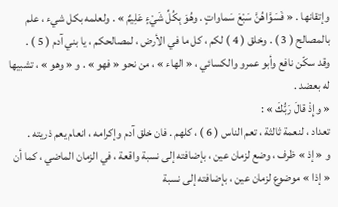وإتقانها . « فَسَوَّاهُنَّ سَبْعَ سَماواتٍ . وهُوَ بِكُلِّ شَيْءٍ عَلِيمٌ » . ولعلمه بكل شيء ، علم بالمصالح ( 3 ) . وخلق ( 4 ) لكم ، كل ما في الأرض ، لمصالحكم ، يا بني آدم ( 5 ) .
وقد سكّن نافع وأبو عمرو والكسائي ، « الهاء » ، من نحو « فهو » . و « وهو » ، تشبيها له بعضد .
« وإِذْ قالَ رَبُّكَ » :
تعداد ، لنعمة ثالثة ، تعم الناس ( 6 ) ، كلهم . فان خلق آدم وإكرامه ، انعام يعم ذريته .
و « إذ » ظرف ، وضع لزمان عين ، بإضافته إلى نسبة واقعة ، في الزمان الماضي ، كما أن « إذا » موضوع لزمان عين ، بإضافته إلى نسبة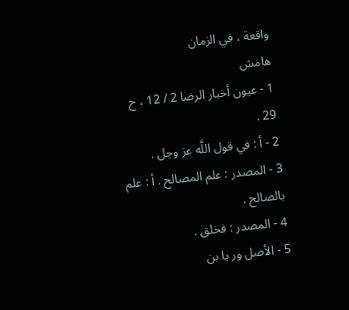واقعة ، في الزمان
هامش
1 - عيون أخبار الرضا 2 / 12 ، ح 29 .
2 - أ : في قول اللَّه عز وجل .
3 - المصدر : علم المصالح . أ : علم بالصالح .
4 - المصدر : فخلق .
5 - الأصل ور يا بن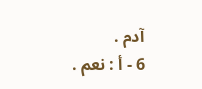آدم .
6 - أ : نعم .